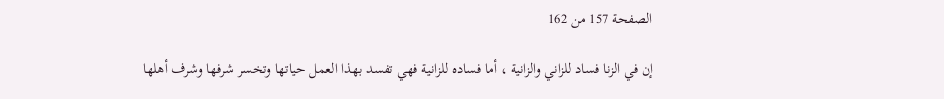الصفحة 157 من 162

إن في الزنا فساد للزاني والزانية ، أما فساده للزانية فهي تفسد بهذا العمل حياتها وتخسر شرفها وشرف أهلها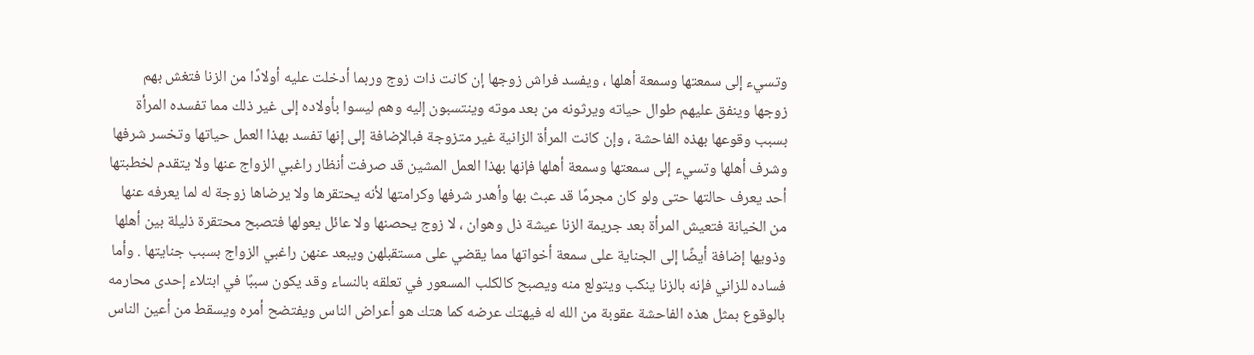وتسيء إلى سمعتها وسمعة أهلها ، ويفسد فراش زوجها إن كانت ذات زوج وربما أدخلت عليه أولادًا من الزنا فتغش بهم زوجها وينفق عليهم طوال حياته ويرثونه من بعد موته وينتسبون إليه وهم ليسوا بأولاده إلى غير ذلك مما تفسده المرأة بسبب وقوعها بهذه الفاحشة ، وإن كانت المرأة الزانية غير متزوجة فبالإضافة إلى إنها تفسد بهذا العمل حياتها وتخسر شرفها وشرف أهلها وتسيء إلى سمعتها وسمعة أهلها فإنها بهذا العمل المشين قد صرفت أنظار راغبي الزواج عنها ولا يتقدم لخطبتها أحد يعرف حالتها حتى ولو كان مجرمًا قد عبث بها وأهدر شرفها وكرامتها لأنه يحتقرها ولا يرضاها زوجة له لما يعرفه عنها من الخيانة فتعيش المرأة بعد جريمة الزنا عيشة ذل وهوان ، لا زوج يحصنها ولا عائل يعولها فتصبح محتقرة ذليلة بين أهلها وذويها إضافة أيضًا إلى الجناية على سمعة أخواتها مما يقضي على مستقبلهن ويبعد عنهن راغبي الزواج بسبب جنايتها . وأما فساده للزاني فإنه بالزنا ينكب ويتولع منه ويصبح كالكلب المسعور في تعلقه بالنساء وقد يكون سببًا في ابتلاء إحدى محارمه بالوقوع بمثل هذه الفاحشة عقوبة من الله له فيهتك عرضه كما هتك هو أعراض الناس ويفتضح أمره ويسقط من أعين الناس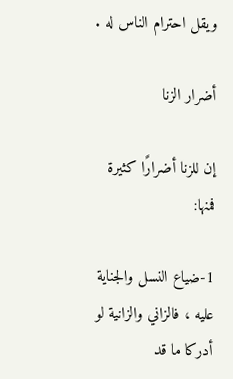ويقل احترام الناس له .

أضرار الزنا

إن للزنا أضرارًا كثيرة فمنها:

1-ضياع النسل والجناية عليه ، فالزاني والزانية لو أدركا ما قد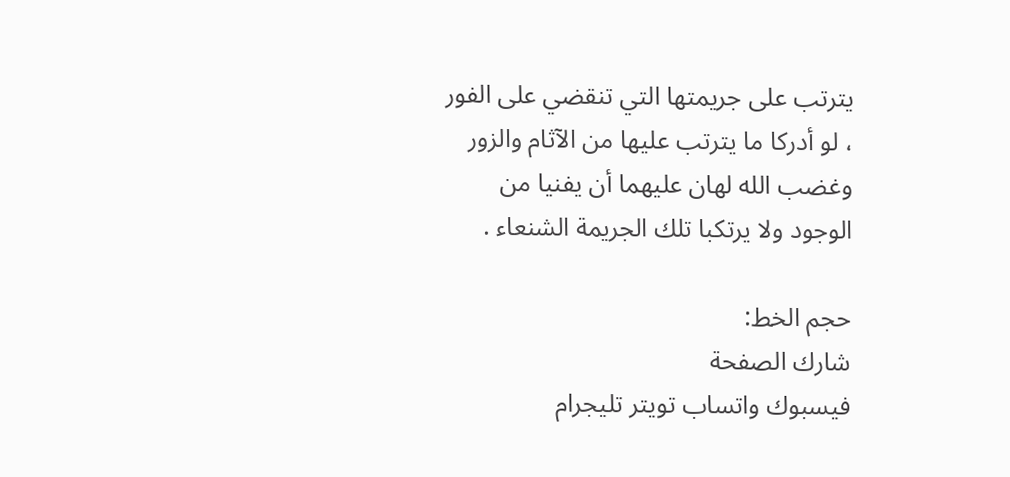يترتب على جريمتها التي تنقضي على الفور ، لو أدركا ما يترتب عليها من الآثام والزور وغضب الله لهان عليهما أن يفنيا من الوجود ولا يرتكبا تلك الجريمة الشنعاء .

حجم الخط:
شارك الصفحة
فيسبوك واتساب تويتر تليجرام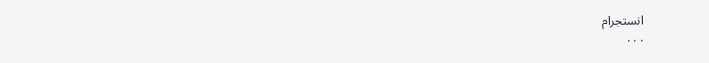انستجرام
. . .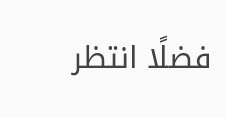فضلًا انتظر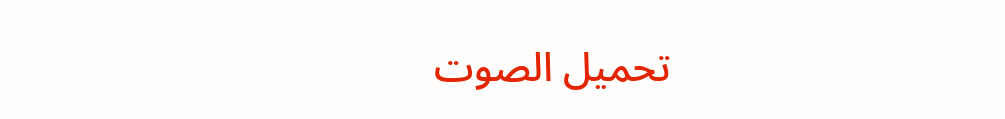تحميل الصوت